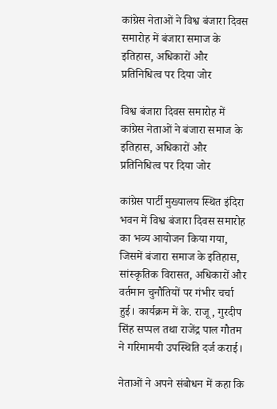कांग्रेस नेताओं ने विश्व बंजारा दिवस समारोह में बंजारा समाज के इतिहास, अधिकारों और प्रतिनिधित्व पर दिया जोर

विश्व बंजारा दिवस समारोह में कांग्रेस नेताओं ने बंजारा समाज के इतिहास, अधिकारों और प्रतिनिधित्व पर दिया जोर

कांग्रेस पार्टी मुख्यालय स्थित इंदिरा भवन में विश्व बंजारा दिवस समारोह का भव्य आयोजन किया गया, जिसमें बंजारा समाज के इतिहास, सांस्कृतिक विरासत, अधिकारों और वर्तमान चुनौतियों पर गंभीर चर्चा हुई। कार्यक्रम में के. राजू, गुरदीप सिंह सप्पल तथा राजेंद्र पाल गौतम ने गरिमामयी उपस्थिति दर्ज कराई।

नेताओं ने अपने संबोधन में कहा कि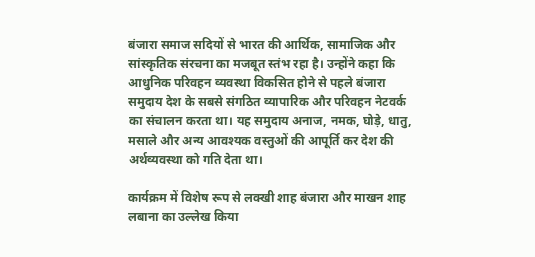बंजारा समाज सदियों से भारत की आर्थिक, सामाजिक और सांस्कृतिक संरचना का मजबूत स्तंभ रहा है। उन्होंने कहा कि आधुनिक परिवहन व्यवस्था विकसित होने से पहले बंजारा समुदाय देश के सबसे संगठित व्यापारिक और परिवहन नेटवर्क का संचालन करता था। यह समुदाय अनाज, नमक, घोड़े, धातु, मसाले और अन्य आवश्यक वस्तुओं की आपूर्ति कर देश की अर्थव्यवस्था को गति देता था।

कार्यक्रम में विशेष रूप से लक्खी शाह बंजारा और माखन शाह लबाना का उल्लेख किया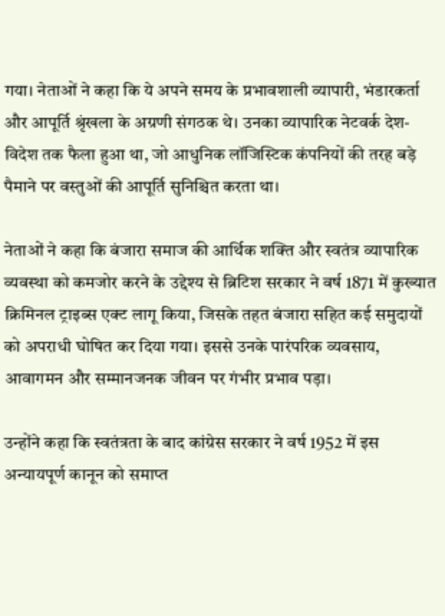गया। नेताओं ने कहा कि ये अपने समय के प्रभावशाली व्यापारी, भंडारकर्ता और आपूर्ति श्रृंखला के अग्रणी संगठक थे। उनका व्यापारिक नेटवर्क देश-विदेश तक फैला हुआ था, जो आधुनिक लॉजिस्टिक कंपनियों की तरह बड़े पैमाने पर वस्तुओं की आपूर्ति सुनिश्चित करता था।

नेताओं ने कहा कि बंजारा समाज की आर्थिक शक्ति और स्वतंत्र व्यापारिक व्यवस्था को कमजोर करने के उद्देश्य से ब्रिटिश सरकार ने वर्ष 1871 में कुख्यात क्रिमिनल ट्राइब्स एक्ट लागू किया, जिसके तहत बंजारा सहित कई समुदायों को अपराधी घोषित कर दिया गया। इससे उनके पारंपरिक व्यवसाय, आवागमन और सम्मानजनक जीवन पर गंभीर प्रभाव पड़ा।

उन्होंने कहा कि स्वतंत्रता के बाद कांग्रेस सरकार ने वर्ष 1952 में इस अन्यायपूर्ण कानून को समाप्त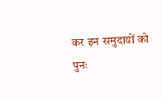कर इन समुदायों को पुनः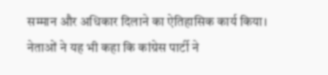सम्मान और अधिकार दिलाने का ऐतिहासिक कार्य किया। नेताओं ने यह भी कहा कि कांग्रेस पार्टी ने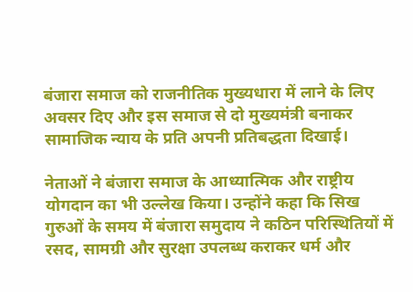बंजारा समाज को राजनीतिक मुख्यधारा में लाने के लिए अवसर दिए और इस समाज से दो मुख्यमंत्री बनाकर सामाजिक न्याय के प्रति अपनी प्रतिबद्धता दिखाई।

नेताओं ने बंजारा समाज के आध्यात्मिक और राष्ट्रीय योगदान का भी उल्लेख किया। उन्होंने कहा कि सिख गुरुओं के समय में बंजारा समुदाय ने कठिन परिस्थितियों में रसद, सामग्री और सुरक्षा उपलब्ध कराकर धर्म और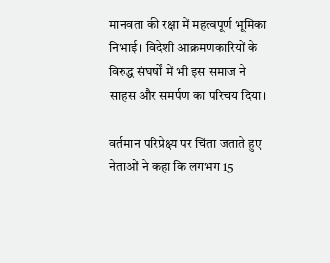मानवता की रक्षा में महत्वपूर्ण भूमिका निभाई। विदेशी आक्रमणकारियों के विरुद्ध संघर्षों में भी इस समाज ने साहस और समर्पण का परिचय दिया।

वर्तमान परिप्रेक्ष्य पर चिंता जताते हुए नेताओं ने कहा कि लगभग 15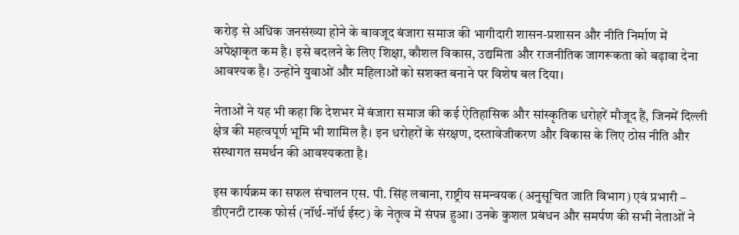करोड़ से अधिक जनसंख्या होने के बावजूद बंजारा समाज की भागीदारी शासन-प्रशासन और नीति निर्माण में अपेक्षाकृत कम है। इसे बदलने के लिए शिक्षा, कौशल विकास, उद्यमिता और राजनीतिक जागरूकता को बढ़ावा देना आवश्यक है। उन्होंने युवाओं और महिलाओं को सशक्त बनाने पर विशेष बल दिया।

नेताओं ने यह भी कहा कि देशभर में बंजारा समाज की कई ऐतिहासिक और सांस्कृतिक धरोहरें मौजूद हैं, जिनमें दिल्ली क्षेत्र की महत्वपूर्ण भूमि भी शामिल है। इन धरोहरों के संरक्षण, दस्तावेजीकरण और विकास के लिए ठोस नीति और संस्थागत समर्थन की आवश्यकता है।

इस कार्यक्रम का सफल संचालन एस. पी. सिंह लबाना, राष्ट्रीय समन्वयक (अनुसूचित जाति विभाग) एवं प्रभारी – डीएनटी टास्क फोर्स (नॉर्थ-नॉर्थ ईस्ट) के नेतृत्व में संपन्न हुआ। उनके कुशल प्रबंधन और समर्पण की सभी नेताओं ने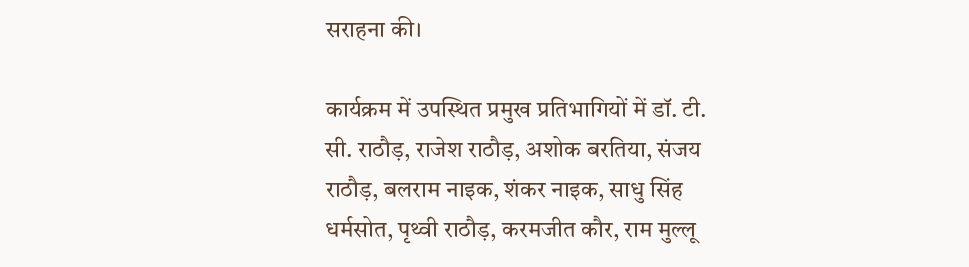सराहना की।

कार्यक्रम में उपस्थित प्रमुख प्रतिभागियों में डॉ. टी. सी. राठौड़, राजेश राठौड़, अशोक बरतिया, संजय राठौड़, बलराम नाइक, शंकर नाइक, साधु सिंह धर्मसोत, पृथ्वी राठौड़, करमजीत कौर, राम मुल्लू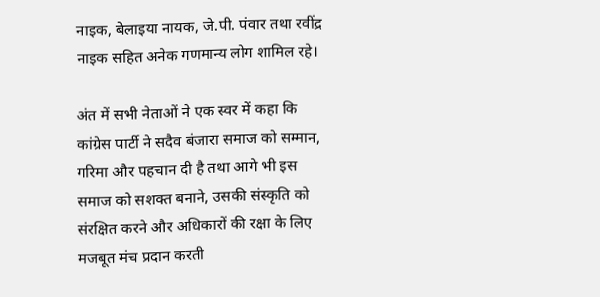नाइक, बेलाइया नायक, जे.पी. पंवार तथा रवींद्र नाइक सहित अनेक गणमान्य लोग शामिल रहे।

अंत में सभी नेताओं ने एक स्वर में कहा कि कांग्रेस पार्टी ने सदैव बंजारा समाज को सम्मान, गरिमा और पहचान दी है तथा आगे भी इस समाज को सशक्त बनाने, उसकी संस्कृति को संरक्षित करने और अधिकारों की रक्षा के लिए मजबूत मंच प्रदान करती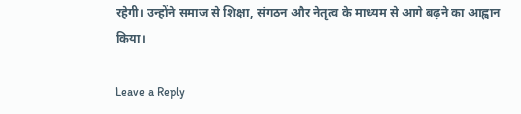रहेगी। उन्होंने समाज से शिक्षा, संगठन और नेतृत्व के माध्यम से आगे बढ़ने का आह्वान किया।

Leave a Reply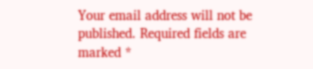Your email address will not be published. Required fields are marked *